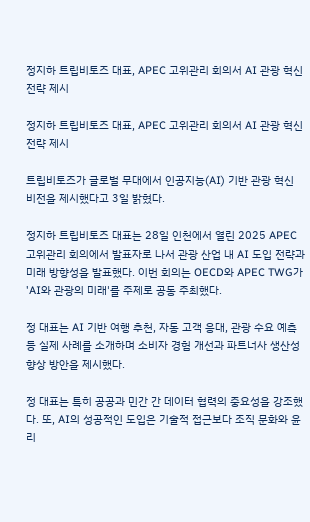정지하 트립비토즈 대표, APEC 고위관리 회의서 AI 관광 혁신 전략 제시

정지하 트립비토즈 대표, APEC 고위관리 회의서 AI 관광 혁신 전략 제시

트립비토즈가 글로벌 무대에서 인공지능(AI) 기반 관광 혁신 비전을 제시했다고 3일 밝혔다.

정지하 트립비토즈 대표는 28일 인천에서 열린 2025 APEC 고위관리 회의에서 발표자로 나서 관광 산업 내 AI 도입 전략과 미래 방향성을 발표했다. 이번 회의는 OECD와 APEC TWG가 'AI와 관광의 미래'를 주제로 공동 주최했다.

정 대표는 AI 기반 여행 추천, 자동 고객 응대, 관광 수요 예측 등 실제 사례를 소개하며 소비자 경험 개선과 파트너사 생산성 향상 방안을 제시했다.

정 대표는 특히 공공과 민간 간 데이터 협력의 중요성을 강조했다. 또, AI의 성공적인 도입은 기술적 접근보다 조직 문화와 윤리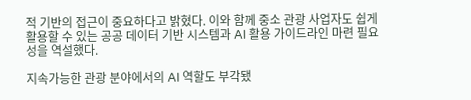적 기반의 접근이 중요하다고 밝혔다. 이와 함께 중소 관광 사업자도 쉽게 활용할 수 있는 공공 데이터 기반 시스템과 AI 활용 가이드라인 마련 필요성을 역설했다.

지속가능한 관광 분야에서의 AI 역할도 부각됐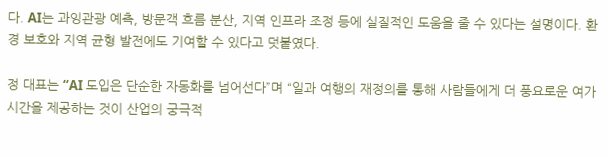다. AI는 과잉관광 예측, 방문객 흐름 분산, 지역 인프라 조정 등에 실질적인 도움을 줄 수 있다는 설명이다. 환경 보호와 지역 균형 발전에도 기여할 수 있다고 덧붙였다.

정 대표는 “AI 도입은 단순한 자동화를 넘어선다”며 “일과 여행의 재정의를 통해 사람들에게 더 풍요로운 여가 시간을 제공하는 것이 산업의 궁극적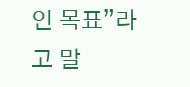인 목표”라고 말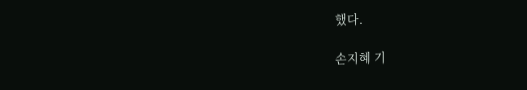했다.

손지혜 기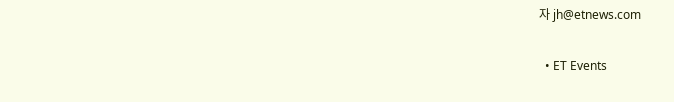자 jh@etnews.com

  • ET Events